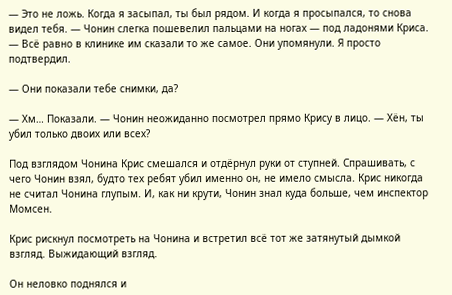— Это не ложь. Когда я засыпал, ты был рядом. И когда я просыпался, то снова видел тебя. — Чонин слегка пошевелил пальцами на ногах — под ладонями Криса. — Всё равно в клинике им сказали то же самое. Они упомянули. Я просто подтвердил.

— Они показали тебе снимки, да?

— Хм… Показали. — Чонин неожиданно посмотрел прямо Крису в лицо. — Хён, ты убил только двоих или всех?

Под взглядом Чонина Крис смешался и отдёрнул руки от ступней. Спрашивать, с чего Чонин взял, будто тех ребят убил именно он, не имело смысла. Крис никогда не считал Чонина глупым. И, как ни крути, Чонин знал куда больше, чем инспектор Момсен.

Крис рискнул посмотреть на Чонина и встретил всё тот же затянутый дымкой взгляд. Выжидающий взгляд.

Он неловко поднялся и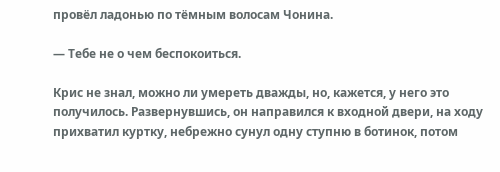провёл ладонью по тёмным волосам Чонина.

— Тебе не о чем беспокоиться.

Крис не знал, можно ли умереть дважды, но, кажется, у него это получилось. Развернувшись, он направился к входной двери, на ходу прихватил куртку, небрежно сунул одну ступню в ботинок, потом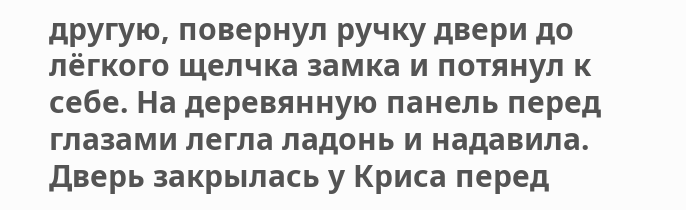другую, повернул ручку двери до лёгкого щелчка замка и потянул к себе. На деревянную панель перед глазами легла ладонь и надавила. Дверь закрылась у Криса перед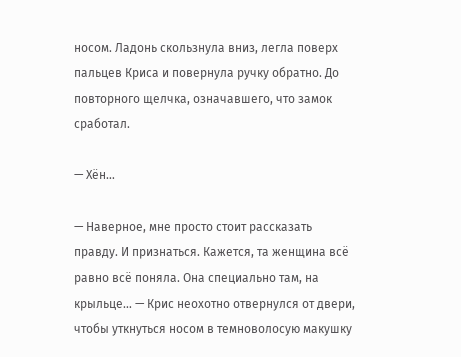носом. Ладонь скользнула вниз, легла поверх пальцев Криса и повернула ручку обратно. До повторного щелчка, означавшего, что замок сработал.

— Хён…

— Наверное, мне просто стоит рассказать правду. И признаться. Кажется, та женщина всё равно всё поняла. Она специально там, на крыльце… — Крис неохотно отвернулся от двери, чтобы уткнуться носом в темноволосую макушку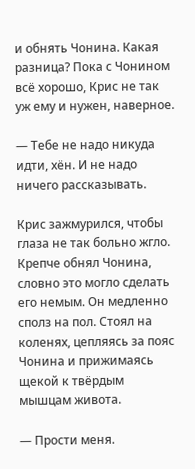и обнять Чонина. Какая разница? Пока с Чонином всё хорошо, Крис не так уж ему и нужен, наверное.

— Тебе не надо никуда идти, хён. И не надо ничего рассказывать.

Крис зажмурился, чтобы глаза не так больно жгло. Крепче обнял Чонина, словно это могло сделать его немым. Он медленно сполз на пол. Стоял на коленях, цепляясь за пояс Чонина и прижимаясь щекой к твёрдым мышцам живота.

— Прости меня.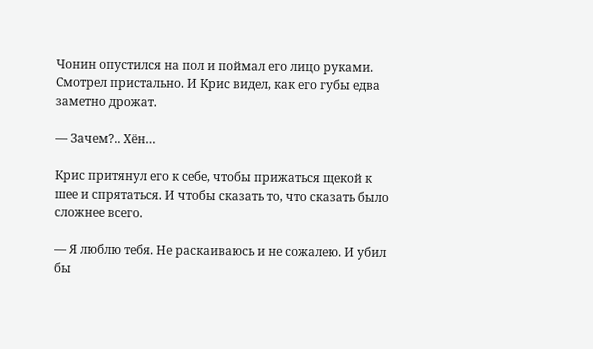Чонин опустился на пол и поймал его лицо руками. Смотрел пристально. И Крис видел, как его губы едва заметно дрожат.

— Зачем?.. Хён…

Крис притянул его к себе, чтобы прижаться щекой к шее и спрятаться. И чтобы сказать то, что сказать было сложнее всего.

— Я люблю тебя. Не раскаиваюсь и не сожалею. И убил бы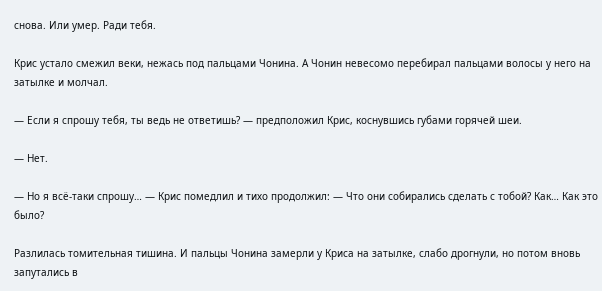снова. Или умер. Ради тебя.

Крис устало смежил веки, нежась под пальцами Чонина. А Чонин невесомо перебирал пальцами волосы у него на затылке и молчал.

— Если я спрошу тебя, ты ведь не ответишь? — предположил Крис, коснувшись губами горячей шеи.

— Нет.

— Но я всё-таки спрошу… — Крис помедлил и тихо продолжил: — Что они собирались сделать с тобой? Как… Как это было?

Разлилась томительная тишина. И пальцы Чонина замерли у Криса на затылке, слабо дрогнули, но потом вновь запутались в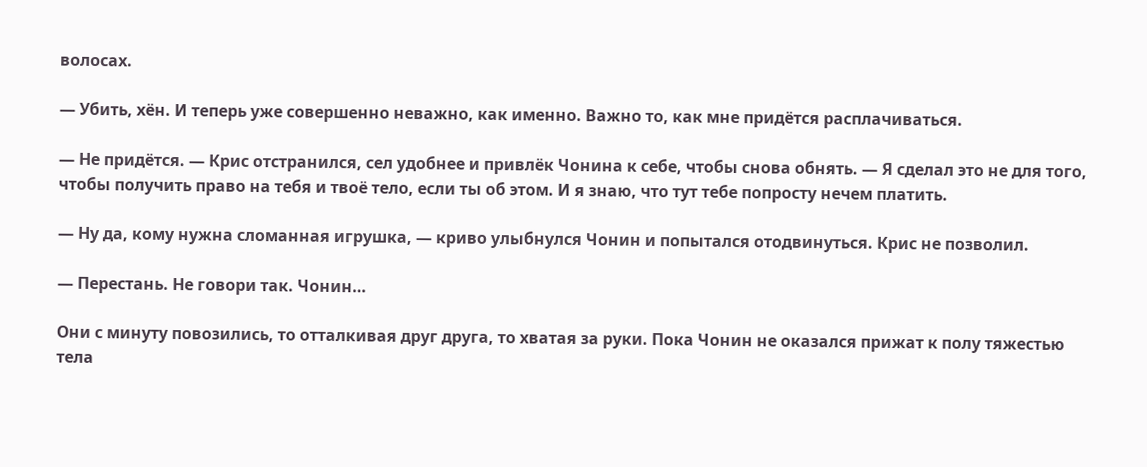волосах.

— Убить, хён. И теперь уже совершенно неважно, как именно. Важно то, как мне придётся расплачиваться.

— Не придётся. — Крис отстранился, сел удобнее и привлёк Чонина к себе, чтобы снова обнять. — Я сделал это не для того, чтобы получить право на тебя и твоё тело, если ты об этом. И я знаю, что тут тебе попросту нечем платить.

— Ну да, кому нужна сломанная игрушка, — криво улыбнулся Чонин и попытался отодвинуться. Крис не позволил.

— Перестань. Не говори так. Чонин…

Они с минуту повозились, то отталкивая друг друга, то хватая за руки. Пока Чонин не оказался прижат к полу тяжестью тела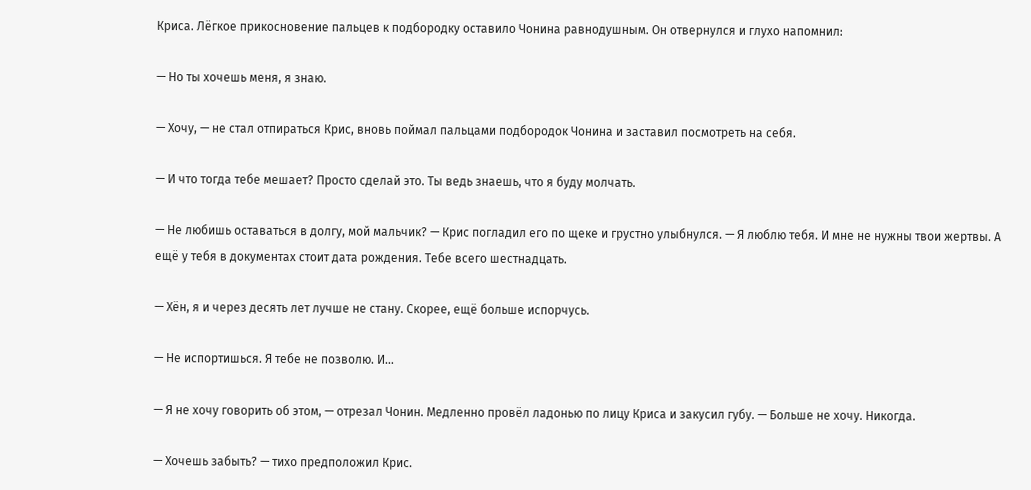Криса. Лёгкое прикосновение пальцев к подбородку оставило Чонина равнодушным. Он отвернулся и глухо напомнил:

— Но ты хочешь меня, я знаю.

— Хочу, — не стал отпираться Крис, вновь поймал пальцами подбородок Чонина и заставил посмотреть на себя.

— И что тогда тебе мешает? Просто сделай это. Ты ведь знаешь, что я буду молчать.

— Не любишь оставаться в долгу, мой мальчик? — Крис погладил его по щеке и грустно улыбнулся. — Я люблю тебя. И мне не нужны твои жертвы. А ещё у тебя в документах стоит дата рождения. Тебе всего шестнадцать.

— Хён, я и через десять лет лучше не стану. Скорее, ещё больше испорчусь.

— Не испортишься. Я тебе не позволю. И…

— Я не хочу говорить об этом, — отрезал Чонин. Медленно провёл ладонью по лицу Криса и закусил губу. — Больше не хочу. Никогда.

— Хочешь забыть? — тихо предположил Крис.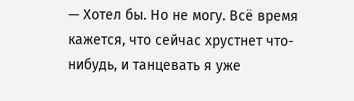— Хотел бы. Но не могу. Всё время кажется, что сейчас хрустнет что-нибудь, и танцевать я уже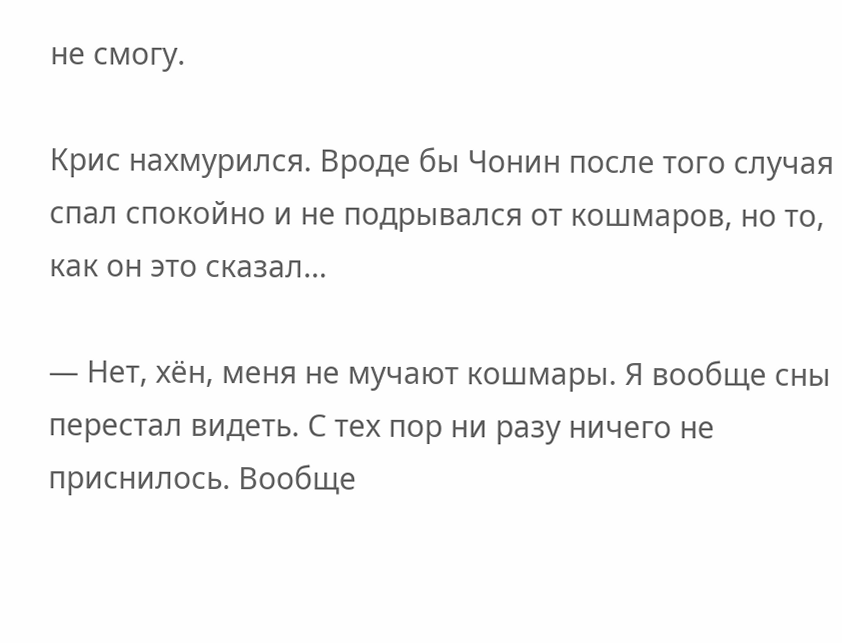не смогу.

Крис нахмурился. Вроде бы Чонин после того случая спал спокойно и не подрывался от кошмаров, но то, как он это сказал…

— Нет, хён, меня не мучают кошмары. Я вообще сны перестал видеть. С тех пор ни разу ничего не приснилось. Вообще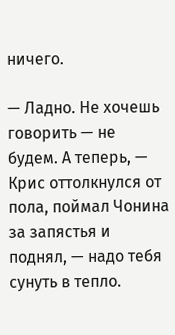ничего.

— Ладно. Не хочешь говорить — не будем. А теперь, — Крис оттолкнулся от пола, поймал Чонина за запястья и поднял, — надо тебя сунуть в тепло.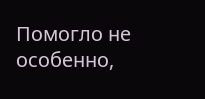Помогло не особенно,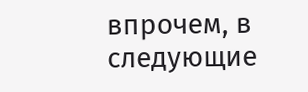впрочем, в следующие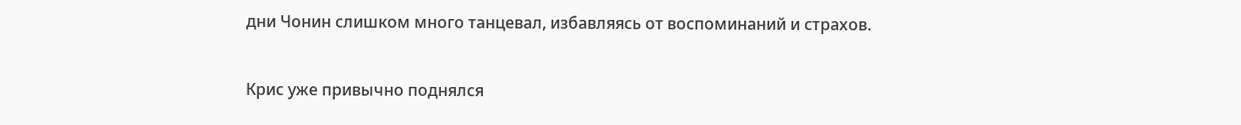дни Чонин слишком много танцевал, избавляясь от воспоминаний и страхов.

Крис уже привычно поднялся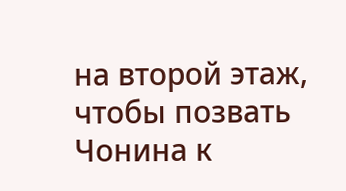на второй этаж, чтобы позвать Чонина к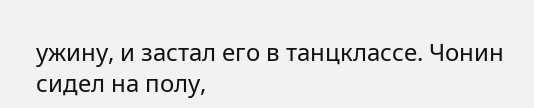ужину, и застал его в танцклассе. Чонин сидел на полу,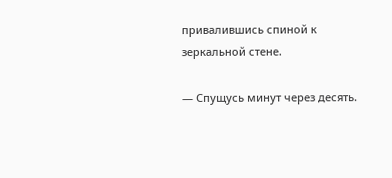привалившись спиной к зеркальной стене.

— Спущусь минут через десять.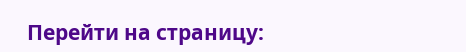Перейти на страницу: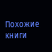Похожие книги